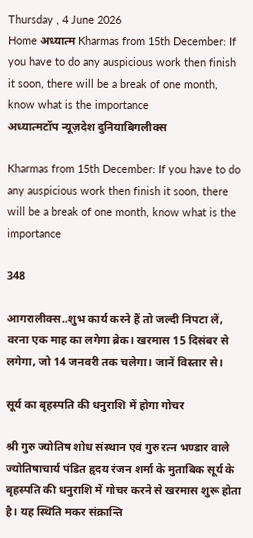Thursday , 4 June 2026
Home अध्यात्म Kharmas from 15th December: If you have to do any auspicious work then finish it soon, there will be a break of one month, know what is the importance
अध्यात्मटॉप न्यूज़देश दुनियाबिगलीक्स

Kharmas from 15th December: If you have to do any auspicious work then finish it soon, there will be a break of one month, know what is the importance

348

आगरालीक्स..शुभ कार्य करने हैं तो जल्दी निपटा लें, वरना एक माह का लगेगा ब्रेक। खरमास 15 दिसंबर से लगेगा, जो 14 जनवरी तक चलेगा। जानें विस्तार से।

सूर्य का बृहस्पति की धनुराशि में होगा गोचर

श्री गुरु ज्योतिष शोध संस्थान एवं गुरु रत्न भण्डार वाले ज्योतिषाचार्य पंडित हृदय रंजन शर्मा के मुताबिक सूर्य के बृहस्पति की धनुराशि में गोचर करने से खरमास शुरू होता है। यह स्थिति मकर संक्रान्ति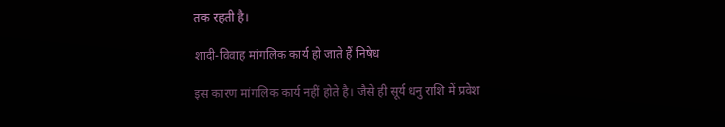तक रहती है।

शादी-विवाह मांगलिक कार्य हो जाते हैं निषेध

इस कारण मांगलिक कार्य नहीं होते है। जैसे ही सूर्य धनु राशि में प्रवेश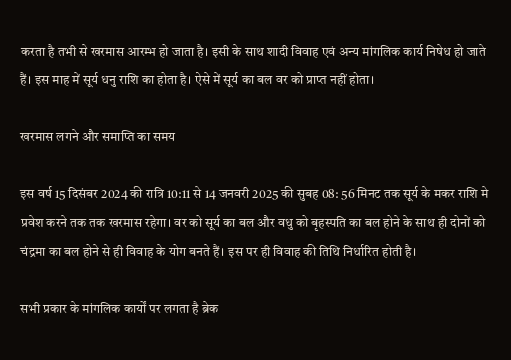करता है तभी से खरमास आरम्भ हो जाता है। इसी के साथ शादी विवाह एवं अन्य मांगलिक कार्य निषेध हो जाते हैं। इस माह में सूर्य धनु राशि का होता है। ऐसे में सूर्य का बल वर को प्राप्त नहीं होता।

खरमास लगने और समाप्ति का समय

इस वर्ष 15 दिसंबर 2024 की रात्रि 10:11 से 14 जनवरी 2025 की सुबह 08: 56 मिनट तक सूर्य के मकर राशि मे प्रवेश करने तक तक खरमास रहेगा। वर को सूर्य का बल और वधु को बृहस्पति का बल होने के साथ ही दोनों को चंद्रमा का बल होने से ही विवाह के योग बनते हैं। इस पर ही विवाह की तिथि निर्धारित होती है।

सभी प्रकार के मांगलिक कार्यों पर लगता है ब्रेक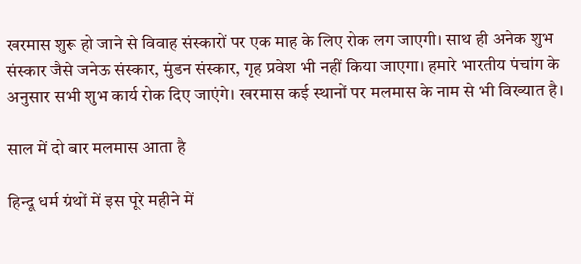खरमास शुरू हो जाने से विवाह संस्कारों पर एक माह के लिए रोक लग जाएगी। साथ ही अनेक शुभ संस्कार जैसे जनेऊ संस्कार, मुंडन संस्कार, गृह प्रवेश भी नहीं किया जाएगा। हमारे भारतीय पंचांग के अनुसार सभी शुभ कार्य रोक दिए जाएंगे। खरमास कई स्थानों पर मलमास के नाम से भी विख्यात है।

साल में दो बार मलमास आता है

हिन्दू धर्म ग्रंथों में इस पूरे महीने में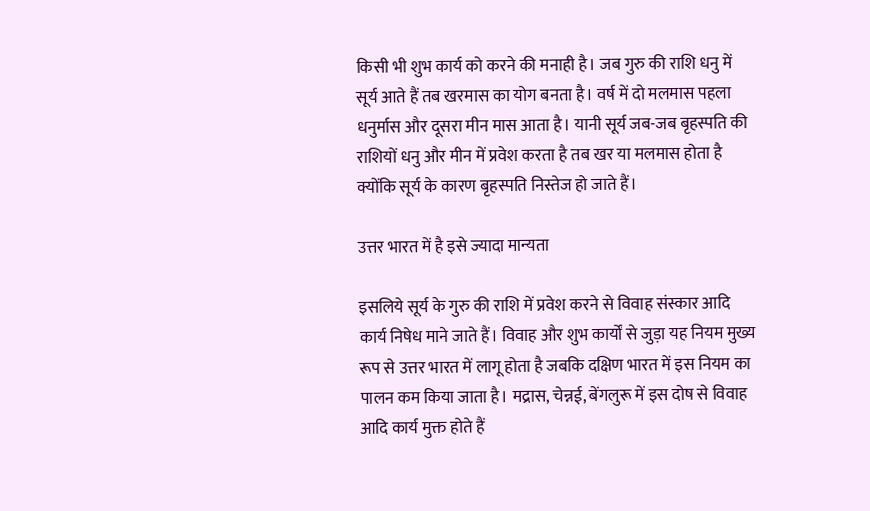किसी भी शुभ कार्य को करने की मनाही है। जब गुरु की राशि धनु में सूर्य आते हैं तब खरमास का योग बनता है। वर्ष में दो मलमास पहला धनुर्मास और दूसरा मीन मास आता है। यानी सूर्य जब-जब बृहस्पति की राशियों धनु और मीन में प्रवेश करता है तब खर या मलमास होता है क्योंकि सूर्य के कारण बृहस्पति निस्तेज हो जाते हैं।

उत्तर भारत में है इसे ज्यादा मान्यता

इसलिये सूर्य के गुरु की राशि में प्रवेश करने से विवाह संस्कार आदि कार्य निषेध माने जाते हैं। विवाह और शुभ कार्यों से जुड़ा यह नियम मुख्य रूप से उत्तर भारत में लागू होता है जबकि दक्षिण भारत में इस नियम का पालन कम किया जाता है। मद्रास, चेन्नई, बेंगलुरू में इस दोष से विवाह आदि कार्य मुक्त होते हैं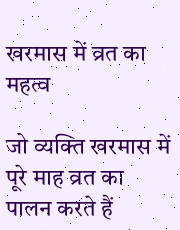खरमास में व्रत का महत्व

जो व्यक्ति खरमास में पूरे माह व्रत का पालन करते हैं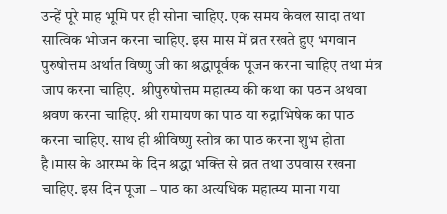उन्हें पूरे माह भूमि पर ही सोना चाहिए. एक समय केवल सादा तथा सात्विक भोजन करना चाहिए. इस मास में व्रत रखते हुए भगवान पुरुषोत्तम अर्थात विष्णु जी का श्रद्धापूर्वक पूजन करना चाहिए तथा मंत्र जाप करना चाहिए.  श्रीपुरुषोत्तम महात्म्य की कथा का पठन अथवा श्रवण करना चाहिए. श्री रामायण का पाठ या रुद्राभिषेक का पाठ करना चाहिए. साथ ही श्रीविष्णु स्तोत्र का पाठ करना शुभ होता है।मास के आरम्भ के दिन श्रद्धा भक्ति से व्रत तथा उपवास रखना चाहिए. इस दिन पूजा – पाठ का अत्यधिक महात्म्य माना गया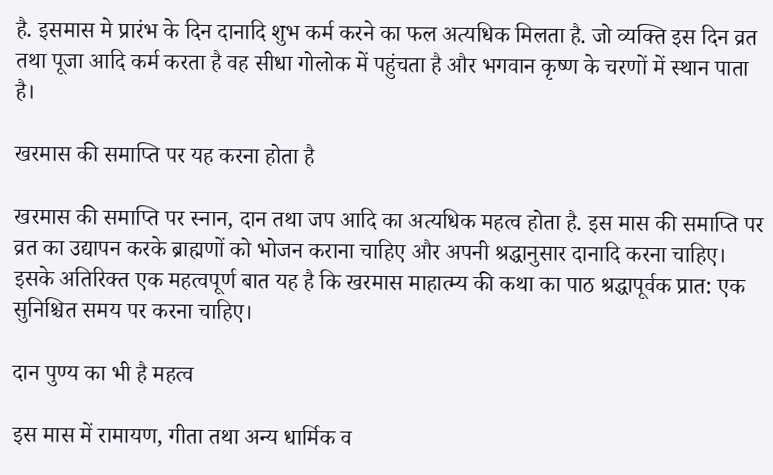है. इसमास मे प्रारंभ के दिन दानादि शुभ कर्म करने का फल अत्यधिक मिलता है. जो व्यक्ति इस दिन व्रत तथा पूजा आदि कर्म करता है वह सीधा गोलोक में पहुंचता है और भगवान कृष्ण के चरणों में स्थान पाता है।

खरमास की समाप्ति पर यह करना होता है

खरमास की समाप्ति पर स्नान, दान तथा जप आदि का अत्यधिक महत्व होता है. इस मास की समाप्ति पर व्रत का उद्यापन करके ब्राह्मणों को भोजन कराना चाहिए और अपनी श्रद्धानुसार दानादि करना चाहिए। इसके अतिरिक्त एक महत्वपूर्ण बात यह है कि खरमास माहात्म्य की कथा का पाठ श्रद्धापूर्वक प्रात: एक सुनिश्चित समय पर करना चाहिए।

दान पुण्य का भी है महत्व

इस मास में रामायण, गीता तथा अन्य धार्मिक व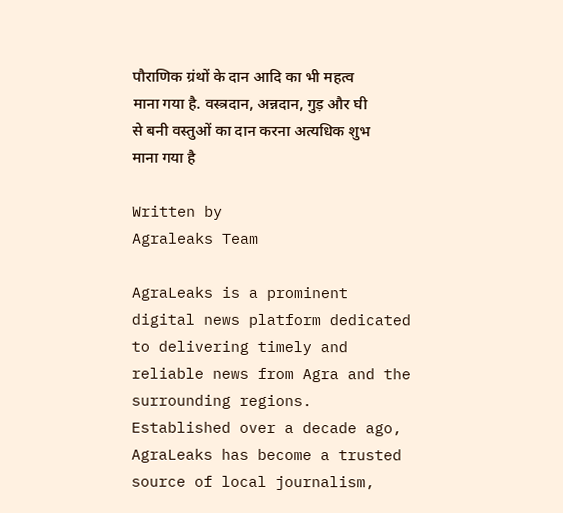पौराणिक ग्रंथों के दान आदि का भी महत्व माना गया है. वस्त्रदान, अन्नदान, गुड़ और घी से बनी वस्तुओं का दान करना अत्यधिक शुभ माना गया है

Written by
Agraleaks Team

AgraLeaks is a prominent digital news platform dedicated to delivering timely and reliable news from Agra and the surrounding regions. Established over a decade ago, AgraLeaks has become a trusted source of local journalism,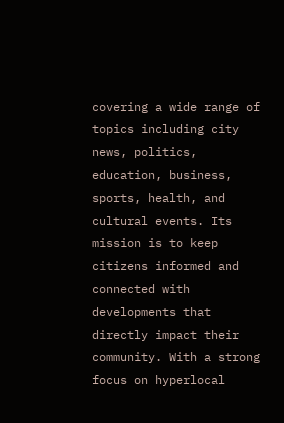covering a wide range of topics including city news, politics, education, business, sports, health, and cultural events. Its mission is to keep citizens informed and connected with developments that directly impact their community. With a strong focus on hyperlocal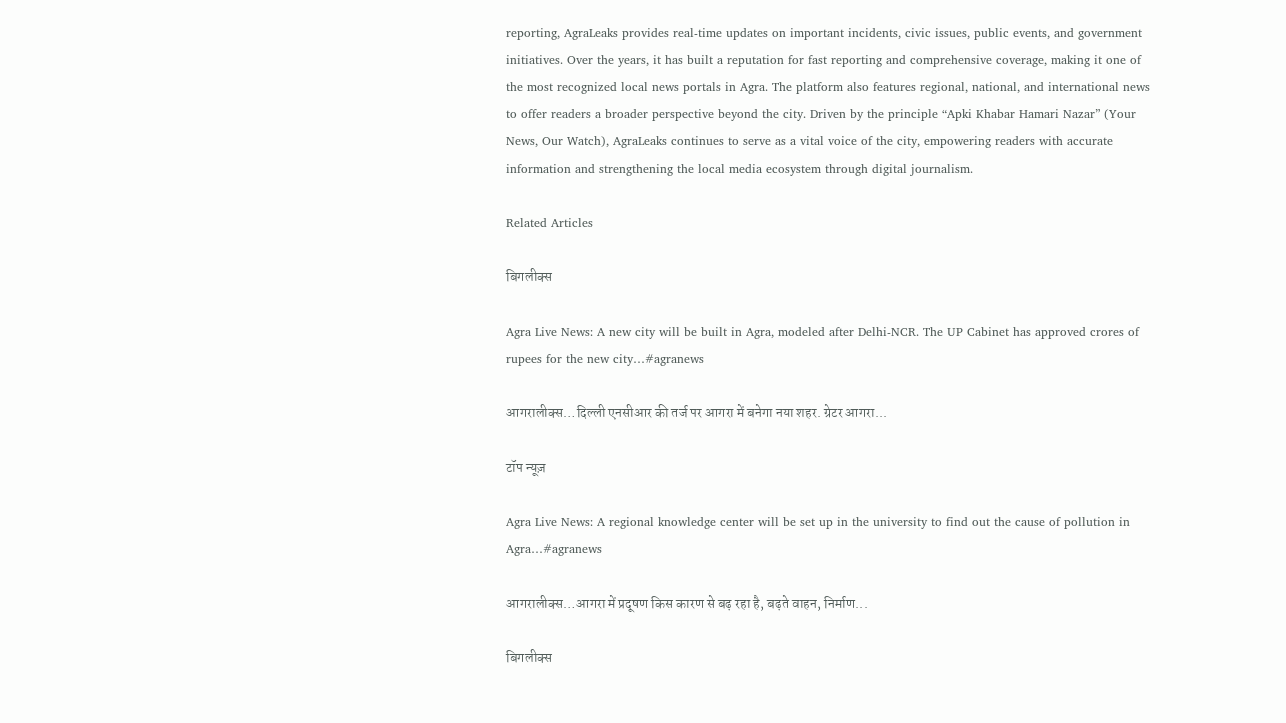reporting, AgraLeaks provides real-time updates on important incidents, civic issues, public events, and government initiatives. Over the years, it has built a reputation for fast reporting and comprehensive coverage, making it one of the most recognized local news portals in Agra. The platform also features regional, national, and international news to offer readers a broader perspective beyond the city. Driven by the principle “Apki Khabar Hamari Nazar” (Your News, Our Watch), AgraLeaks continues to serve as a vital voice of the city, empowering readers with accurate information and strengthening the local media ecosystem through digital journalism.

Related Articles

बिगलीक्स

Agra Live News: A new city will be built in Agra, modeled after Delhi-NCR. The UP Cabinet has approved crores of rupees for the new city…#agranews

आगरालीक्स…दिल्ली एनसीआर की तर्ज पर आगरा में बनेगा नया शहर. ग्रेटर आगरा...

टॉप न्यूज़

Agra Live News: A regional knowledge center will be set up in the university to find out the cause of pollution in Agra…#agranews

आगरालीक्स…आगरा में प्रदूषण किस कारण से बढ़ रहा है, बढ़ते वाहन, निर्माण...

बिगलीक्स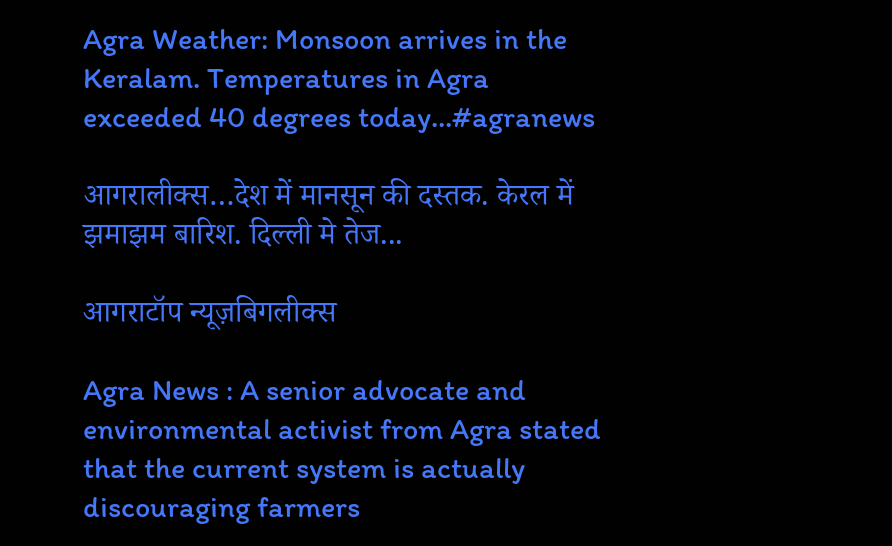Agra Weather: Monsoon arrives in the Keralam. Temperatures in Agra exceeded 40 degrees today…#agranews

आगरालीक्स…देश में मानसून की दस्तक. केरल में झमाझम बारिश. दिल्ली मे तेज...

आगराटॉप न्यूज़बिगलीक्स

Agra News : A senior advocate and environmental activist from Agra stated that the current system is actually discouraging farmers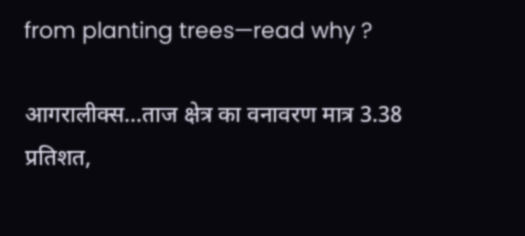from planting trees—read why ?

आगरालीक्स…ताज क्षेत्र का वनावरण मात्र 3.38 प्रतिशत,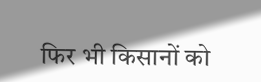फिर भी किसानों को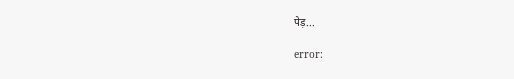पेड़...

error: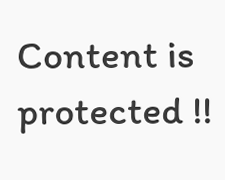Content is protected !!